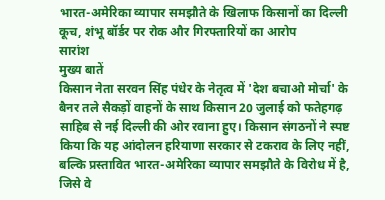भारत-अमेरिका व्यापार समझौते के खिलाफ किसानों का दिल्ली कूच, शंभू बॉर्डर पर रोक और गिरफ्तारियों का आरोप
सारांश
मुख्य बातें
किसान नेता सरवन सिंह पंधेर के नेतृत्व में 'देश बचाओ मोर्चा' के बैनर तले सैकड़ों वाहनों के साथ किसान 20 जुलाई को फतेहगढ़ साहिब से नई दिल्ली की ओर रवाना हुए। किसान संगठनों ने स्पष्ट किया कि यह आंदोलन हरियाणा सरकार से टकराव के लिए नहीं, बल्कि प्रस्तावित भारत-अमेरिका व्यापार समझौते के विरोध में है, जिसे वे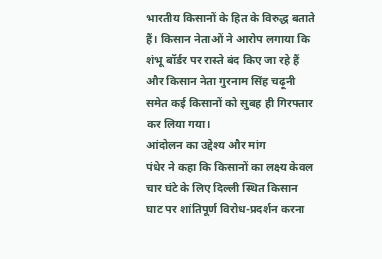भारतीय किसानों के हित के विरुद्ध बताते हैं। किसान नेताओं ने आरोप लगाया कि शंभू बॉर्डर पर रास्ते बंद किए जा रहे हैं और किसान नेता गुरनाम सिंह चढ़ूनी समेत कई किसानों को सुबह ही गिरफ्तार कर लिया गया।
आंदोलन का उद्देश्य और मांग
पंधेर ने कहा कि किसानों का लक्ष्य केवल चार घंटे के लिए दिल्ली स्थित किसान घाट पर शांतिपूर्ण विरोध-प्रदर्शन करना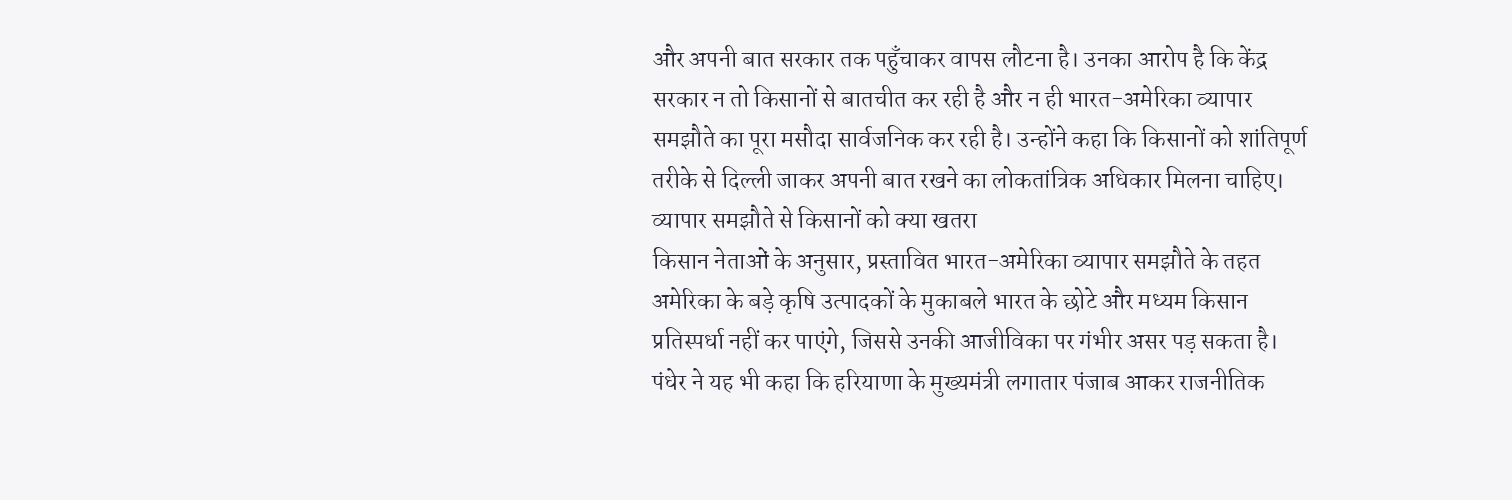और अपनी बात सरकार तक पहुँचाकर वापस लौटना है। उनका आरोप है कि केंद्र सरकार न तो किसानों से बातचीत कर रही है और न ही भारत-अमेरिका व्यापार समझौते का पूरा मसौदा सार्वजनिक कर रही है। उन्होंने कहा कि किसानों को शांतिपूर्ण तरीके से दिल्ली जाकर अपनी बात रखने का लोकतांत्रिक अधिकार मिलना चाहिए।
व्यापार समझौते से किसानों को क्या खतरा
किसान नेताओं के अनुसार, प्रस्तावित भारत-अमेरिका व्यापार समझौते के तहत अमेरिका के बड़े कृषि उत्पादकों के मुकाबले भारत के छोटे और मध्यम किसान प्रतिस्पर्धा नहीं कर पाएंगे, जिससे उनकी आजीविका पर गंभीर असर पड़ सकता है। पंधेर ने यह भी कहा कि हरियाणा के मुख्यमंत्री लगातार पंजाब आकर राजनीतिक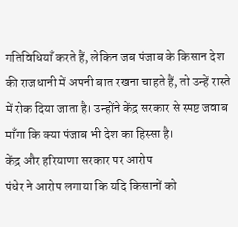गतिविधियाँ करते हैं, लेकिन जब पंजाब के किसान देश की राजधानी में अपनी बात रखना चाहते हैं, तो उन्हें रास्ते में रोक दिया जाता है। उन्होंने केंद्र सरकार से स्पष्ट जवाब माँगा कि क्या पंजाब भी देश का हिस्सा है।
केंद्र और हरियाणा सरकार पर आरोप
पंधेर ने आरोप लगाया कि यदि किसानों को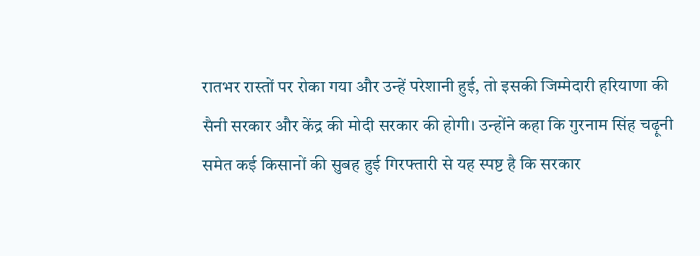रातभर रास्तों पर रोका गया और उन्हें परेशानी हुई, तो इसकी जिम्मेदारी हरियाणा की सैनी सरकार और केंद्र की मोदी सरकार की होगी। उन्होंने कहा कि गुरनाम सिंह चढ़ूनी समेत कई किसानों की सुबह हुई गिरफ्तारी से यह स्पष्ट है कि सरकार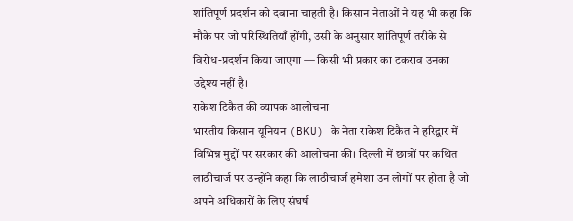शांतिपूर्ण प्रदर्शन को दबाना चाहती है। किसान नेताओं ने यह भी कहा कि मौके पर जो परिस्थितियाँ होंगी, उसी के अनुसार शांतिपूर्ण तरीके से विरोध-प्रदर्शन किया जाएगा — किसी भी प्रकार का टकराव उनका उद्देश्य नहीं है।
राकेश टिकैत की व्यापक आलोचना
भारतीय किसान यूनियन (BKU) के नेता राकेश टिकैत ने हरिद्वार में विभिन्न मुद्दों पर सरकार की आलोचना की। दिल्ली में छात्रों पर कथित लाठीचार्ज पर उन्होंने कहा कि लाठीचार्ज हमेशा उन लोगों पर होता है जो अपने अधिकारों के लिए संघर्ष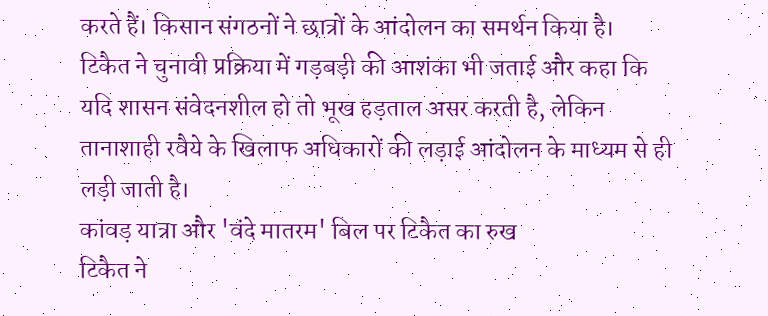करते हैं। किसान संगठनों ने छात्रों के आंदोलन का समर्थन किया है। टिकैत ने चुनावी प्रक्रिया में गड़बड़ी की आशंका भी जताई और कहा कि यदि शासन संवेदनशील हो तो भूख हड़ताल असर करती है, लेकिन तानाशाही रवैये के खिलाफ अधिकारों की लड़ाई आंदोलन के माध्यम से ही लड़ी जाती है।
कांवड़ यात्रा और 'वंदे मातरम' बिल पर टिकैत का रुख
टिकैत ने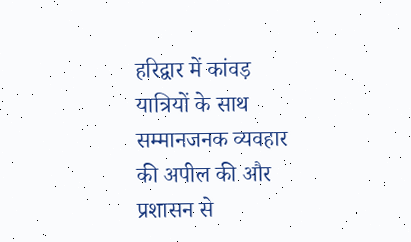हरिद्वार में कांवड़ यात्रियों के साथ सम्मानजनक व्यवहार की अपील की और प्रशासन से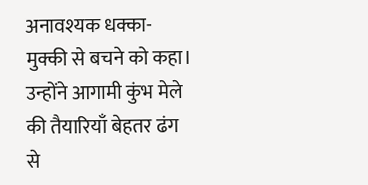अनावश्यक धक्का-मुक्की से बचने को कहा। उन्होंने आगामी कुंभ मेले की तैयारियाँ बेहतर ढंग से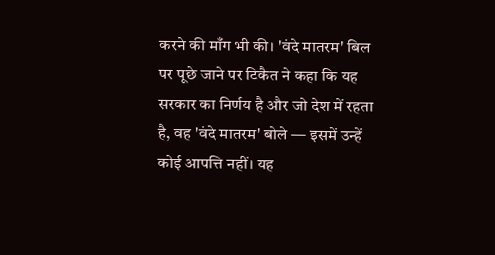करने की माँग भी की। 'वंदे मातरम' बिल पर पूछे जाने पर टिकैत ने कहा कि यह सरकार का निर्णय है और जो देश में रहता है, वह 'वंदे मातरम' बोले — इसमें उन्हें कोई आपत्ति नहीं। यह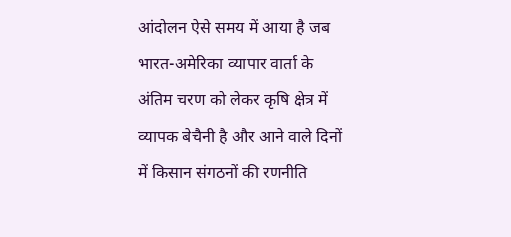आंदोलन ऐसे समय में आया है जब भारत-अमेरिका व्यापार वार्ता के अंतिम चरण को लेकर कृषि क्षेत्र में व्यापक बेचैनी है और आने वाले दिनों में किसान संगठनों की रणनीति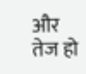और तेज हो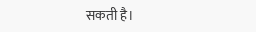सकती है।